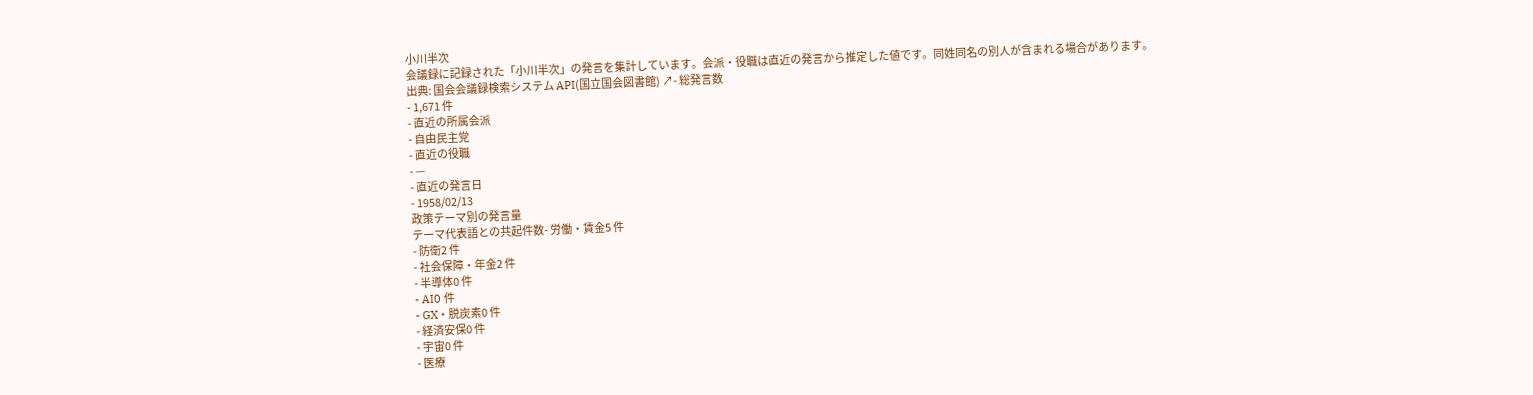小川半次
会議録に記録された「小川半次」の発言を集計しています。会派・役職は直近の発言から推定した値です。同姓同名の別人が含まれる場合があります。
出典: 国会会議録検索システム API(国立国会図書館) ↗- 総発言数
- 1,671 件
- 直近の所属会派
- 自由民主党
- 直近の役職
- —
- 直近の発言日
- 1958/02/13
政策テーマ別の発言量
テーマ代表語との共起件数- 労働・賃金5 件
- 防衛2 件
- 社会保障・年金2 件
- 半導体0 件
- AI0 件
- GX・脱炭素0 件
- 経済安保0 件
- 宇宙0 件
- 医療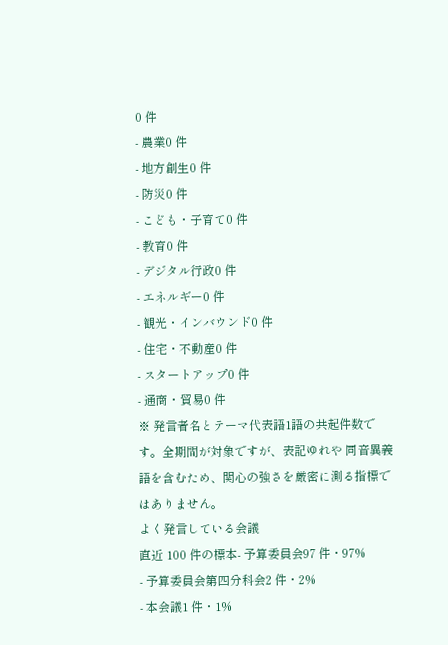0 件
- 農業0 件
- 地方創生0 件
- 防災0 件
- こども・子育て0 件
- 教育0 件
- デジタル行政0 件
- エネルギー0 件
- 観光・インバウンド0 件
- 住宅・不動産0 件
- スタートアップ0 件
- 通商・貿易0 件
※ 発言者名とテーマ代表語1語の共起件数です。全期間が対象ですが、表記ゆれや 同音異義語を含むため、関心の強さを厳密に測る指標ではありません。
よく発言している会議
直近 100 件の標本- 予算委員会97 件・97%
- 予算委員会第四分科会2 件・2%
- 本会議1 件・1%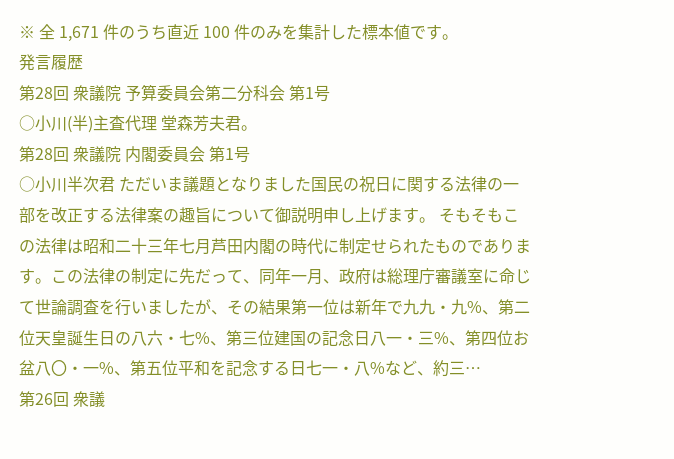※ 全 1,671 件のうち直近 100 件のみを集計した標本値です。
発言履歴
第28回 衆議院 予算委員会第二分科会 第1号
○小川(半)主査代理 堂森芳夫君。
第28回 衆議院 内閣委員会 第1号
○小川半次君 ただいま議題となりました国民の祝日に関する法律の一部を改正する法律案の趣旨について御説明申し上げます。 そもそもこの法律は昭和二十三年七月芦田内閣の時代に制定せられたものであります。この法律の制定に先だって、同年一月、政府は総理庁審議室に命じて世論調査を行いましたが、その結果第一位は新年で九九・九%、第二位天皇誕生日の八六・七%、第三位建国の記念日八一・三%、第四位お盆八〇・一%、第五位平和を記念する日七一・八%など、約三…
第26回 衆議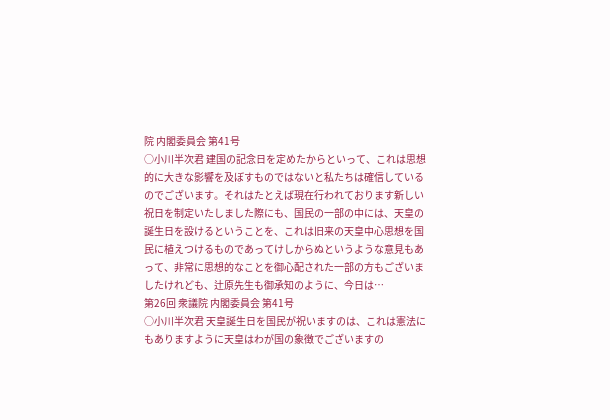院 内閣委員会 第41号
○小川半次君 建国の記念日を定めたからといって、これは思想的に大きな影響を及ぼすものではないと私たちは確信しているのでございます。それはたとえば現在行われております新しい祝日を制定いたしました際にも、国民の一部の中には、天皇の誕生日を設けるということを、これは旧来の天皇中心思想を国民に植えつけるものであってけしからぬというような意見もあって、非常に思想的なことを御心配された一部の方もございましたけれども、辻原先生も御承知のように、今日は…
第26回 衆議院 内閣委員会 第41号
○小川半次君 天皇誕生日を国民が祝いますのは、これは憲法にもありますように天皇はわが国の象徴でございますの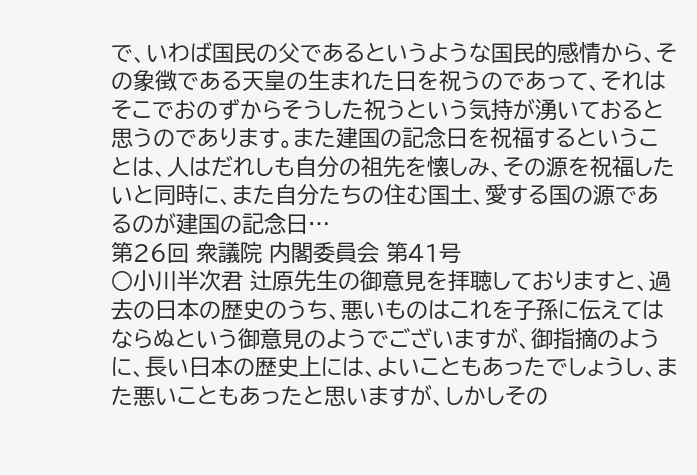で、いわば国民の父であるというような国民的感情から、その象徴である天皇の生まれた日を祝うのであって、それはそこでおのずからそうした祝うという気持が湧いておると思うのであります。また建国の記念日を祝福するということは、人はだれしも自分の祖先を懐しみ、その源を祝福したいと同時に、また自分たちの住む国土、愛する国の源であるのが建国の記念日…
第26回 衆議院 内閣委員会 第41号
○小川半次君 辻原先生の御意見を拝聴しておりますと、過去の日本の歴史のうち、悪いものはこれを子孫に伝えてはならぬという御意見のようでございますが、御指摘のように、長い日本の歴史上には、よいこともあったでしょうし、また悪いこともあったと思いますが、しかしその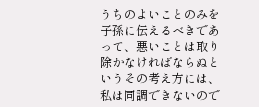うちのよいことのみを子孫に伝えるべきであって、悪いことは取り除かなければならぬというその考え方には、私は同調できないので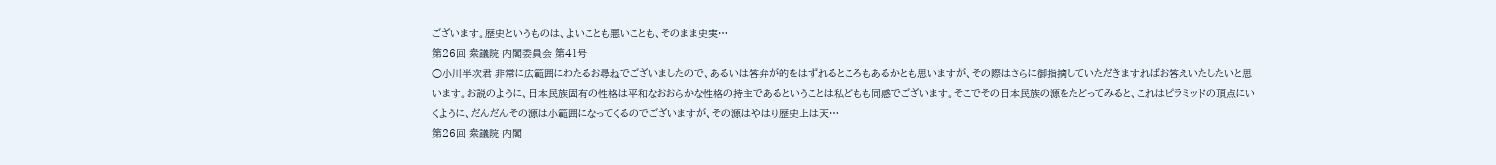ございます。歴史というものは、よいことも悪いことも、そのまま史実…
第26回 衆議院 内閣委員会 第41号
○小川半次君 非常に広範囲にわたるお尋ねでございましたので、あるいは答弁が的をはずれるところもあるかとも思いますが、その際はさらに御指摘していただきますればお答えいたしたいと思います。お説のように、日本民族固有の性格は平和なおおらかな性格の持主であるということは私どもも同感でございます。そこでその日本民族の源をたどってみると、これはピラミッドの頂点にいくように、だんだんその源は小範囲になってくるのでございますが、その源はやはり歴史上は天…
第26回 衆議院 内閣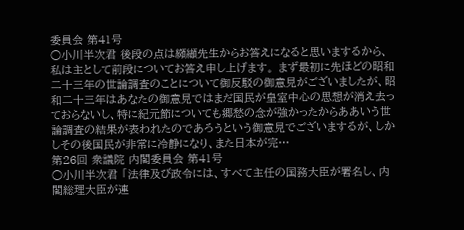委員会 第41号
○小川半次君 後段の点は纐纈先生からお答えになると思いまするから、私は主として前段についてお答え申し上げます。 まず最初に先ほどの昭和二十三年の世論調査のことについて御反駁の御意見がございましたが、昭和二十三年はあなたの御意見ではまだ国民が皇室中心の思想が消え去っておらないし、特に紀元節についても郷愁の念が強かったからああいう世論調査の結果が表われたのであろうという御意見でございまするが、しかしその後国民が非常に冷静になり、また日本が完…
第26回 衆議院 内閣委員会 第41号
○小川半次君 「法律及び政令には、すべて主任の国務大臣が署名し、内閣総理大臣が連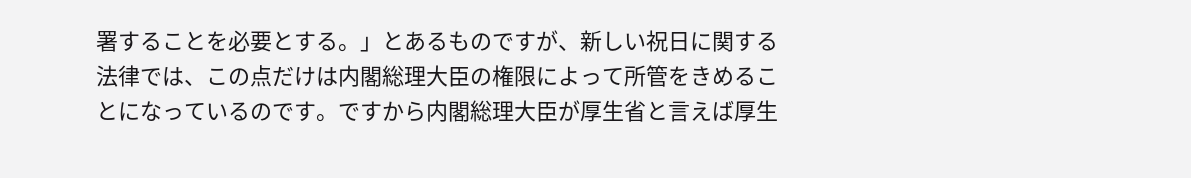署することを必要とする。」とあるものですが、新しい祝日に関する法律では、この点だけは内閣総理大臣の権限によって所管をきめることになっているのです。ですから内閣総理大臣が厚生省と言えば厚生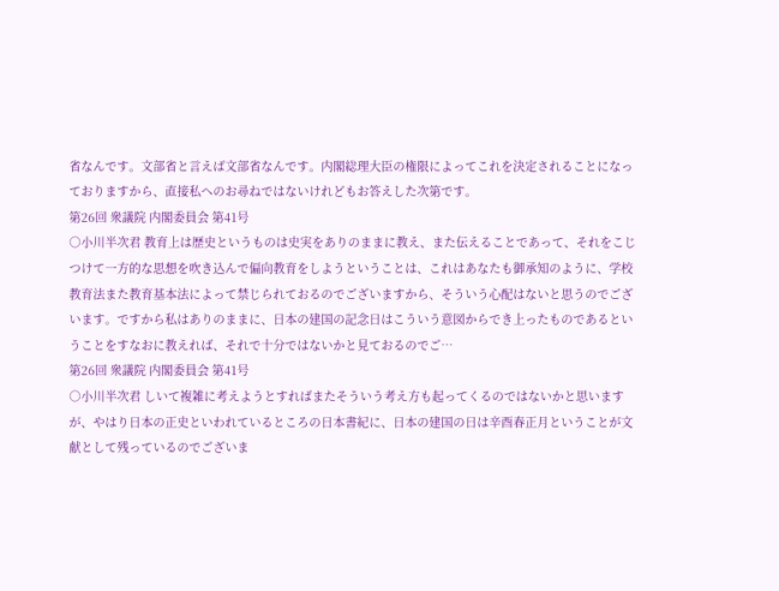省なんです。文部省と言えば文部省なんです。内閣総理大臣の権限によってこれを決定されることになっておりますから、直接私へのお尋ねではないけれどもお答えした次第です。
第26回 衆議院 内閣委員会 第41号
○小川半次君 教育上は歴史というものは史実をありのままに教え、また伝えることであって、それをこじつけて一方的な思想を吹き込んで偏向教育をしようということは、これはあなたも御承知のように、学校教育法また教育基本法によって禁じられておるのでございますから、そういう心配はないと思うのでございます。ですから私はありのままに、日本の建国の記念日はこういう意図からでき上ったものであるということをすなおに教えれば、それで十分ではないかと見ておるのでご…
第26回 衆議院 内閣委員会 第41号
○小川半次君 しいて複雑に考えようとすればまたそういう考え方も起ってくるのではないかと思いますが、やはり日本の正史といわれているところの日本書紀に、日本の建国の日は辛酉春正月ということが文献として残っているのでございま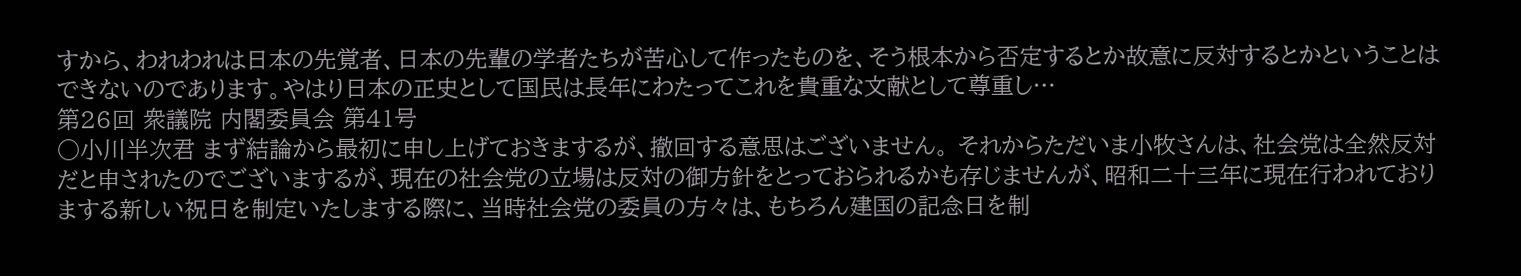すから、われわれは日本の先覚者、日本の先輩の学者たちが苦心して作ったものを、そう根本から否定するとか故意に反対するとかということはできないのであります。やはり日本の正史として国民は長年にわたってこれを貴重な文献として尊重し…
第26回 衆議院 内閣委員会 第41号
○小川半次君 まず結論から最初に申し上げておきまするが、撤回する意思はございません。 それからただいま小牧さんは、社会党は全然反対だと申されたのでございまするが、現在の社会党の立場は反対の御方針をとっておられるかも存じませんが、昭和二十三年に現在行われておりまする新しい祝日を制定いたしまする際に、当時社会党の委員の方々は、もちろん建国の記念日を制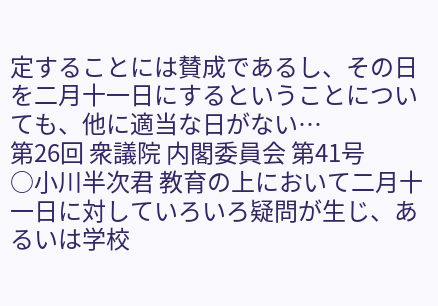定することには賛成であるし、その日を二月十一日にするということについても、他に適当な日がない…
第26回 衆議院 内閣委員会 第41号
○小川半次君 教育の上において二月十一日に対していろいろ疑問が生じ、あるいは学校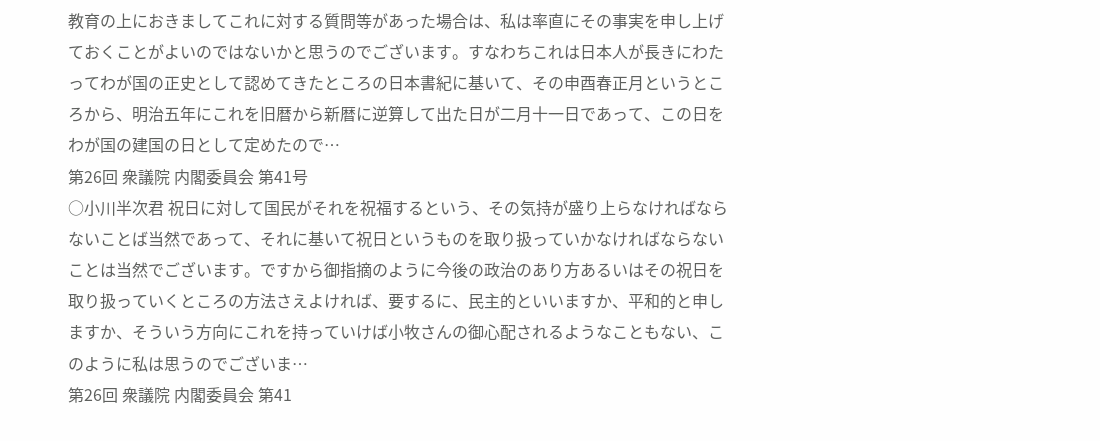教育の上におきましてこれに対する質問等があった場合は、私は率直にその事実を申し上げておくことがよいのではないかと思うのでございます。すなわちこれは日本人が長きにわたってわが国の正史として認めてきたところの日本書紀に基いて、その申酉春正月というところから、明治五年にこれを旧暦から新暦に逆算して出た日が二月十一日であって、この日をわが国の建国の日として定めたので…
第26回 衆議院 内閣委員会 第41号
○小川半次君 祝日に対して国民がそれを祝福するという、その気持が盛り上らなければならないことば当然であって、それに基いて祝日というものを取り扱っていかなければならないことは当然でございます。ですから御指摘のように今後の政治のあり方あるいはその祝日を取り扱っていくところの方法さえよければ、要するに、民主的といいますか、平和的と申しますか、そういう方向にこれを持っていけば小牧さんの御心配されるようなこともない、このように私は思うのでございま…
第26回 衆議院 内閣委員会 第41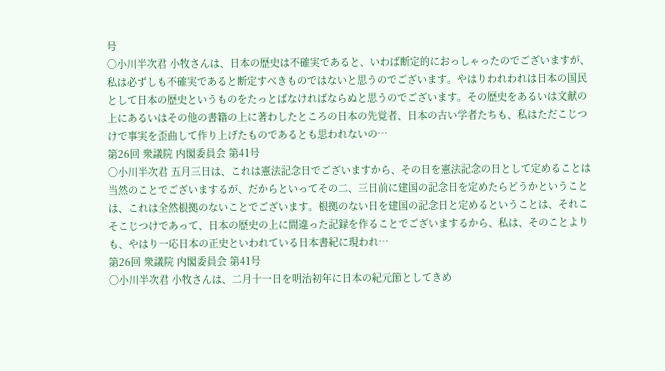号
○小川半次君 小牧さんは、日本の歴史は不確実であると、いわば断定的におっしゃったのでございますが、私は必ずしも不確実であると断定すべきものではないと思うのでございます。やはりわれわれは日本の国民として日本の歴史というものをたっとばなければならぬと思うのでございます。その歴史をあるいは文献の上にあるいはその他の書籍の上に著わしたところの日本の先覚者、日本の古い学者たちも、私はただこじつけで事実を歪曲して作り上げたものであるとも思われないの…
第26回 衆議院 内閣委員会 第41号
○小川半次君 五月三日は、これは憲法記念日でございますから、その日を憲法記念の日として定めることは当然のことでございまするが、だからといってその二、三日前に建国の記念日を定めたらどうかということは、これは全然根拠のないことでございます。根拠のない日を建国の記念日と定めるということは、それこそこじつけであって、日本の歴史の上に間違った記録を作ることでございまするから、私は、そのことよりも、やはり一応日本の正史といわれている日本書紀に現われ…
第26回 衆議院 内閣委員会 第41号
○小川半次君 小牧さんは、二月十一日を明治初年に日本の紀元節としてきめ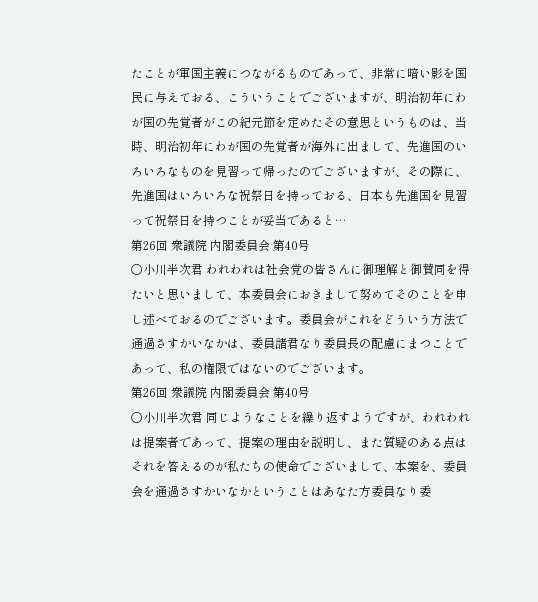たことが軍国主義につながるものであって、非常に暗い影を国民に与えておる、こういうことでございますが、明治初年にわが国の先覚者がこの紀元節を定めたその意思というものは、当時、明治初年にわが国の先覚者が海外に出まして、先進国のいろいろなものを見習って帰ったのでございますが、その際に、先進国はいろいろな祝祭日を持っておる、日本も先進国を見習って祝祭日を持つことが妥当であると…
第26回 衆議院 内閣委員会 第40号
○小川半次君 われわれは社会党の皆さんに御理解と御賛同を得たいと思いまして、本委員会におきまして努めてそのことを申し述べておるのでございます。委員会がこれをどういう方法で通過さすかいなかは、委員諸君なり委員長の配慮にまつことであって、私の権限ではないのでございます。
第26回 衆議院 内閣委員会 第40号
○小川半次君 同じようなことを繰り返すようですが、われわれは提案者であって、提案の理由を説明し、また質疑のある点はそれを答えるのが私たちの使命でございまして、本案を、委員会を通過さすかいなかということはあなた方委員なり委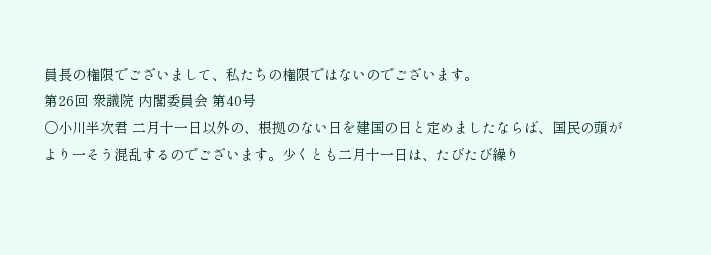員長の権限でございまして、私たちの権限ではないのでございます。
第26回 衆議院 内閣委員会 第40号
○小川半次君 二月十一日以外の、根拠のない日を建国の日と定めましたならば、国民の頭がより一そう混乱するのでございます。少くとも二月十一日は、たびたび繰り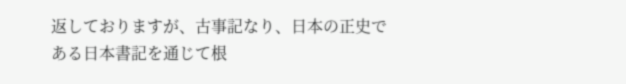返しておりますが、古事記なり、日本の正史である日本書記を通じて根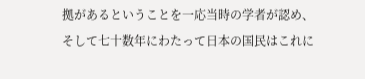拠があるということを一応当時の学者が認め、そして七十数年にわたって日本の国民はこれに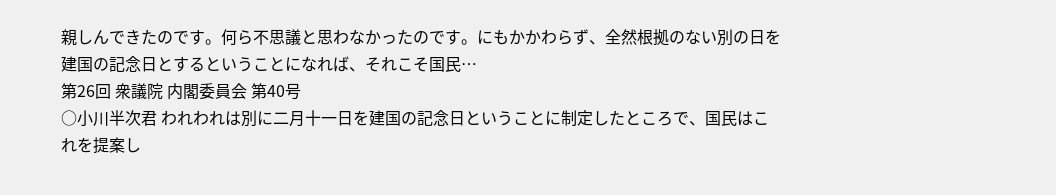親しんできたのです。何ら不思議と思わなかったのです。にもかかわらず、全然根拠のない別の日を建国の記念日とするということになれば、それこそ国民…
第26回 衆議院 内閣委員会 第40号
○小川半次君 われわれは別に二月十一日を建国の記念日ということに制定したところで、国民はこれを提案し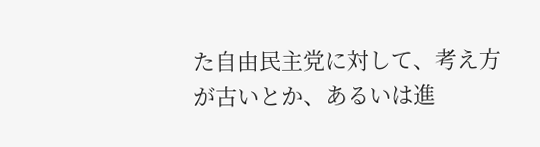た自由民主党に対して、考え方が古いとか、あるいは進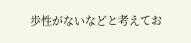歩性がないなどと考えてお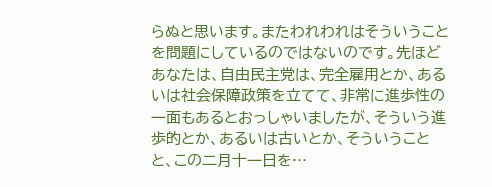らぬと思います。またわれわれはそういうことを問題にしているのではないのです。先ほどあなたは、自由民主党は、完全雇用とか、あるいは社会保障政策を立てて、非常に進歩性の一面もあるとおっしゃいましたが、そういう進歩的とか、あるいは古いとか、そういうことと、この二月十一日を…